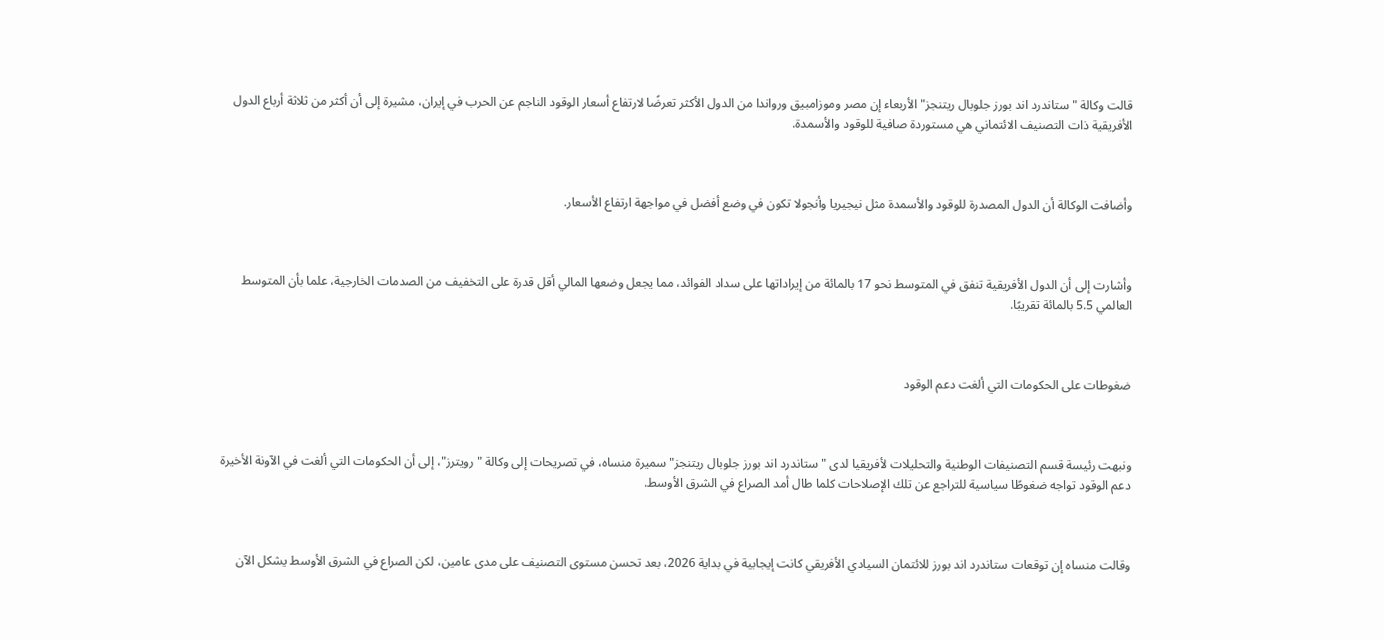قالت وكالة "ستاندرد اند بورز جلوبال ريتنجز" الأربعاء إن مصر وموزامبيق ورواندا من الدول الأكثر تعرضًا لارتفاع ‌أسعار الوقود الناجم عن الحرب في إيران، مشيرة إلى أن أكثر من ثلاثة أرباع الدول الأفريقية ذات التصنيف الائتماني هي مستوردة صافية للوقود والأسمدة.



وأضافت الوكالة أن الدول المصدرة للوقود والأسمدة مثل نيجيريا وأنجولا تكون في وضع أفضل في مواجهة ارتفاع الأسعار.



وأشارت إلى أن الدول الأفريقية تنفق في المتوسط نحو 17 بالمائة من إيراداتها على سداد الفوائد، مما يجعل وضعها المالي أقل قدرة على التخفيف من الصدمات الخارجية، علما بأن المتوسط العالمي 5.5 بالمائة تقريبًا.



ضغوطات على الحكومات التي ألغت دعم الوقود



ونبهت ‌رئيسة قسم التصنيفات الوطنية والتحليلات لأفريقيا لدى "ستاندرد اند بورز جلوبال ريتنجز" سميرة منساه، في تصريحات إلى وكالة "رويترز"، إلى أن الحكومات التي ألغت في الآونة الأخيرة دعم الوقود تواجه ضغوطًا سياسية للتراجع عن تلك الإصلاحات كلما طال أمد الصراع في الشرق الأوسط.



وقالت منساه إن توقعات ستاندرد اند بورز للائتمان السيادي الأفريقي كانت إيجابية في بداية 2026، بعد تحسن مستوى التصنيف على مدى عامين، لكن الصراع في الشرق الأوسط يشكل الآن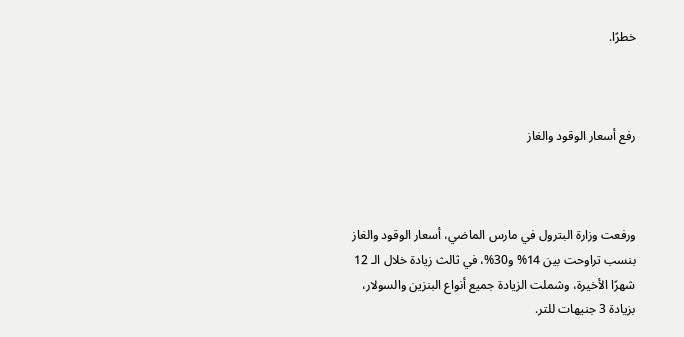خطرًا.



رفع أسعار الوقود والغاز



ورفعت وزارة البترول في مارس الماضي، أسعار الوقود والغاز بنسب تراوحت بين 14% و30%، في ثالث زيادة خلال الـ 12 شهرًا الأخيرة، وشملت الزيادة جميع أنواع البنزين والسولار، بزيادة 3 جنيهات للتر.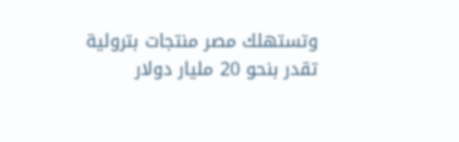وتستهلك مصر منتجات بترولية تقدر بنحو 20 مليار دولار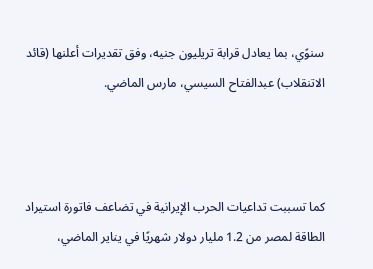سنوًي، بما يعادل قرابة تريليون جنيه، وفق تقديرات أعلنها (قائد الاتنقلاب) عبدالفتاح السيسي، مارس الماضي.



كما تسببت تداعيات الحرب الإيرانية في تضاعف فاتورة استيراد الطاقة لمصر من 1.2 مليار دولار شهريًا في يناير الماضي،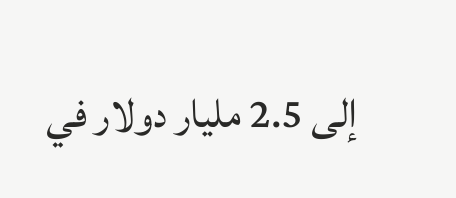إلى 2.5 مليار دولار في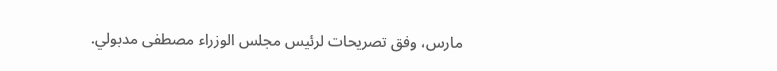مارس، وفق تصريحات لرئيس مجلس الوزراء مصطفى مدبولي.